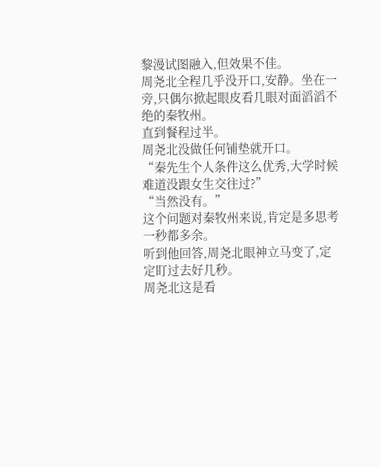黎漫试图融入,但效果不佳。
周尧北全程几乎没开口,安静。坐在一旁,只偶尔掀起眼皮看几眼对面滔滔不绝的秦牧州。
直到餐程过半。
周尧北没做任何铺垫就开口。
“秦先生个人条件这么优秀,大学时候难道没跟女生交往过?”
“当然没有。”
这个问题对秦牧州来说,肯定是多思考一秒都多余。
听到他回答,周尧北眼神立马变了,定定盯过去好几秒。
周尧北这是看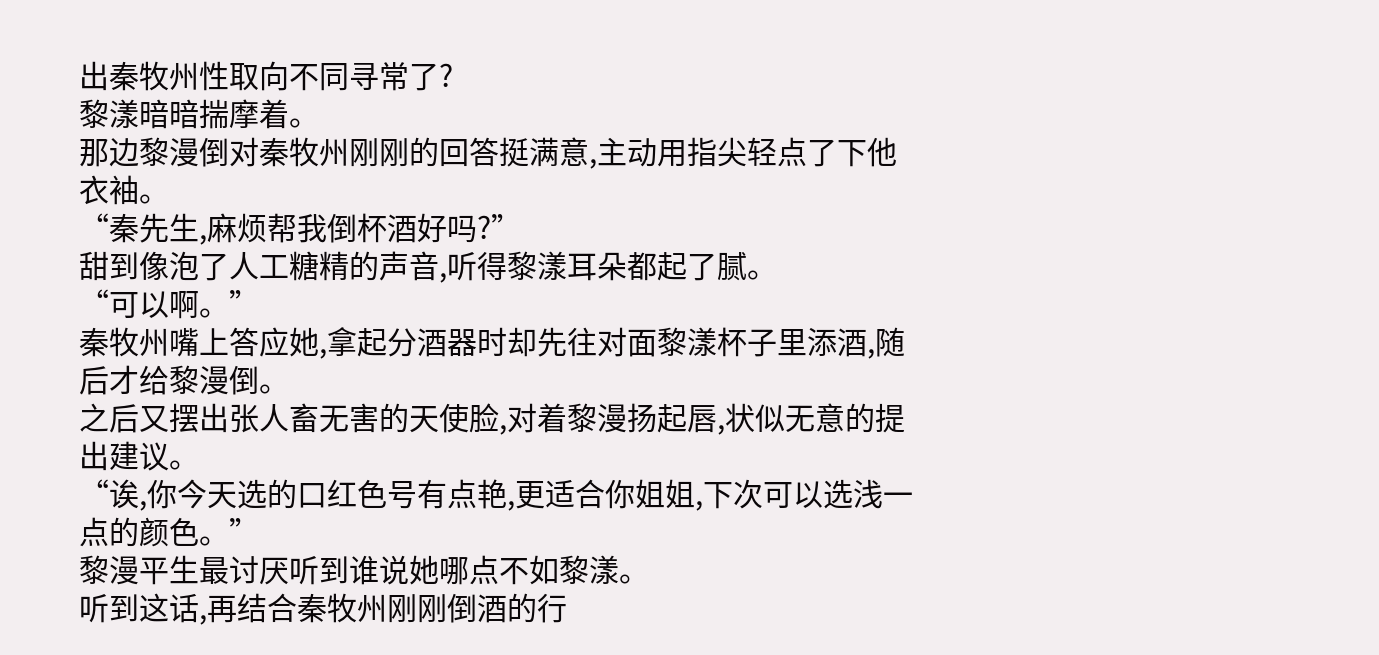出秦牧州性取向不同寻常了?
黎漾暗暗揣摩着。
那边黎漫倒对秦牧州刚刚的回答挺满意,主动用指尖轻点了下他衣袖。
“秦先生,麻烦帮我倒杯酒好吗?”
甜到像泡了人工糖精的声音,听得黎漾耳朵都起了腻。
“可以啊。”
秦牧州嘴上答应她,拿起分酒器时却先往对面黎漾杯子里添酒,随后才给黎漫倒。
之后又摆出张人畜无害的天使脸,对着黎漫扬起唇,状似无意的提出建议。
“诶,你今天选的口红色号有点艳,更适合你姐姐,下次可以选浅一点的颜色。”
黎漫平生最讨厌听到谁说她哪点不如黎漾。
听到这话,再结合秦牧州刚刚倒酒的行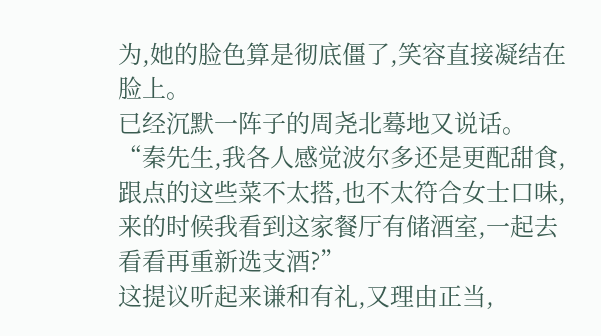为,她的脸色算是彻底僵了,笑容直接凝结在脸上。
已经沉默一阵子的周尧北蓦地又说话。
“秦先生,我各人感觉波尔多还是更配甜食,跟点的这些菜不太搭,也不太符合女士口味,来的时候我看到这家餐厅有储酒室,一起去看看再重新选支酒?”
这提议听起来谦和有礼,又理由正当,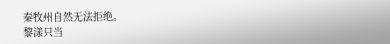秦牧州自然无法拒绝。
黎漾只当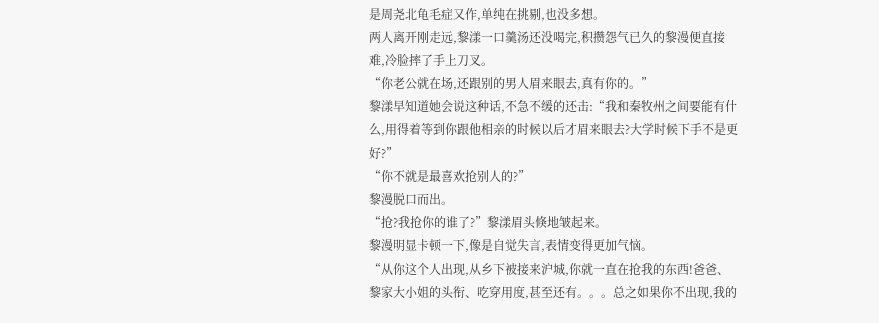是周尧北龟毛症又作,单纯在挑剔,也没多想。
两人离开刚走远,黎漾一口羹汤还没喝完,积攒怨气已久的黎漫便直接难,冷脸摔了手上刀叉。
“你老公就在场,还跟别的男人眉来眼去,真有你的。”
黎漾早知道她会说这种话,不急不缓的还击:“我和秦牧州之间要能有什么,用得着等到你跟他相亲的时候以后才眉来眼去?大学时候下手不是更好?”
“你不就是最喜欢抢别人的?”
黎漫脱口而出。
“抢?我抢你的谁了?”黎漾眉头倏地皱起来。
黎漫明显卡顿一下,像是自觉失言,表情变得更加气恼。
“从你这个人出现,从乡下被接来沪城,你就一直在抢我的东西!爸爸、黎家大小姐的头衔、吃穿用度,甚至还有。。。总之如果你不出现,我的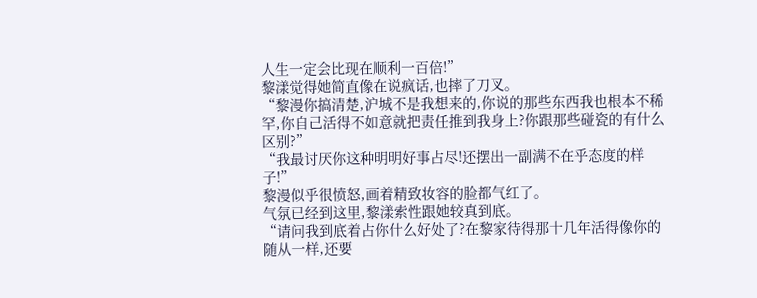人生一定会比现在顺利一百倍!”
黎漾觉得她简直像在说疯话,也摔了刀叉。
“黎漫你搞清楚,沪城不是我想来的,你说的那些东西我也根本不稀罕,你自己活得不如意就把责任推到我身上?你跟那些碰瓷的有什么区别?”
“我最讨厌你这种明明好事占尽!还摆出一副满不在乎态度的样子!”
黎漫似乎很愤怒,画着精致妆容的脸都气红了。
气氛已经到这里,黎漾索性跟她较真到底。
“请问我到底着占你什么好处了?在黎家待得那十几年活得像你的随从一样,还要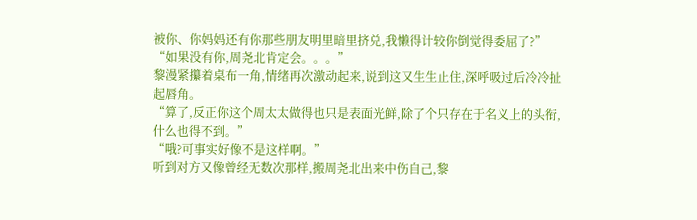被你、你妈妈还有你那些朋友明里暗里挤兑,我懒得计较你倒觉得委屈了?”
“如果没有你,周尧北肯定会。。。”
黎漫紧攥着桌布一角,情绪再次激动起来,说到这又生生止住,深呼吸过后冷冷扯起唇角。
“算了,反正你这个周太太做得也只是表面光鲜,除了个只存在于名义上的头衔,什么也得不到。”
“哦?可事实好像不是这样啊。”
听到对方又像曾经无数次那样,搬周尧北出来中伤自己,黎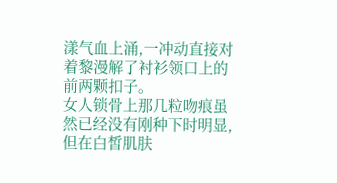漾气血上涌,一冲动直接对着黎漫解了衬衫领口上的前两颗扣子。
女人锁骨上那几粒吻痕虽然已经没有刚种下时明显,但在白皙肌肤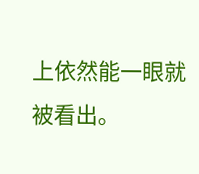上依然能一眼就被看出。